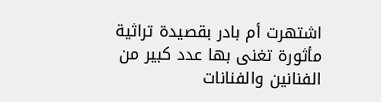اشتهرت أم بادر بقصيدة تراثية مأثورة تغنى بها عدد كبير من الفنانين والفنانات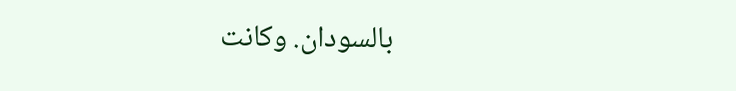بالسودان. وكانت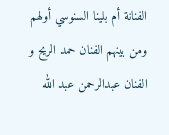الفنانة أم بلينا السنوسي أولهم ومن بينهم الفنان حمد الريح و الفنان عبدالرحمن عبد الله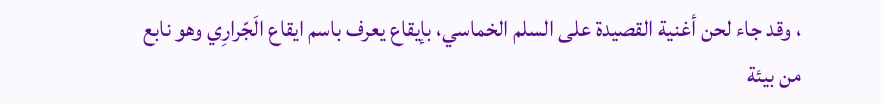، وقد جاء لحن أغنية القصيدة على السلم الخماسي، بإيقاع يعرف باسم ايقاع الَجّرارِي وهو نابع من بيئة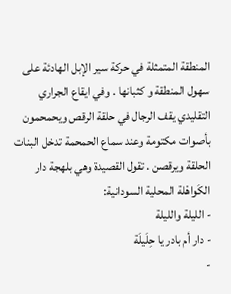المنطقة المتمثلة في حركة سير الإبل الهادئة على سهول المنطقة و كثبانها . وفي ايقاع الجراري التقليدي يقف الرجال في حلقة الرقص ويحمحمون بأصوات مكتومة وعند سماع الحمحمة تدخل البنات الحلقة ويرقصن . تقول القصيدة وهي بلهجة دار الكَواهْلة المحلية السودانية:
- الليلة والليلة
- دار أم بادر يا حِلَيلَة
-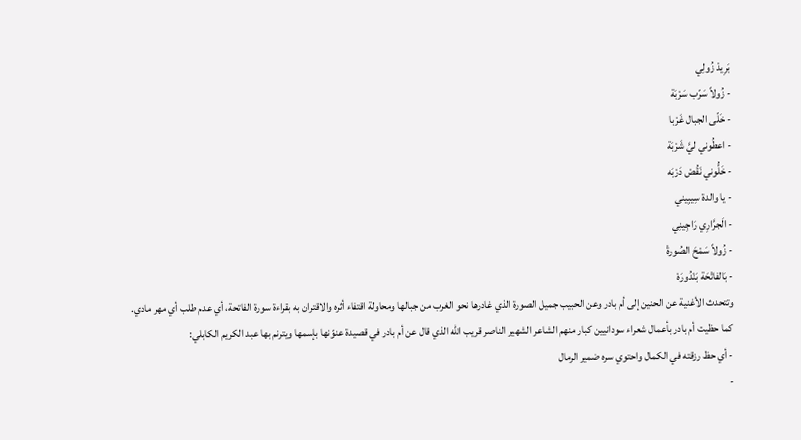بَرِيدْ زُولِي
- زُولاً سَرّب سَرْبَة
- خَلّى الجبال غَرْبا
- اعطُوني ليَّ شَرْبَة
- خَلُّوني نَقُصْ دَرْبَه
- يا والدة سِيبِيني
- الَجرَّارِي رَاجِينِي
- زُولاً سَمْحَ الصُورةْ
- بَالفاتْحَة بَنْدُورَهْ
وتتحدث الأغنية عن الحنين إلى أم بادر وعن الحبيب جميل الصورة الذي غادرها نحو الغرب من جبالها ومحاولة اقتفاء أثره والاقتران به بقراءة سورة الفاتحة، أي عدم طلب أي مهر مادي.
كما حظيت أم بادر بأعمال شعراء سودانيين كبار منهم الشاعر الشهير الناصر قريب الله الذي قال عن أم بادر في قصيدة عنوّنها بإسمها ويترنم بها عبد الكريم الكابلي:
- أي حظ رزقته في الكمال واحتوي سره ضمير الرمال
-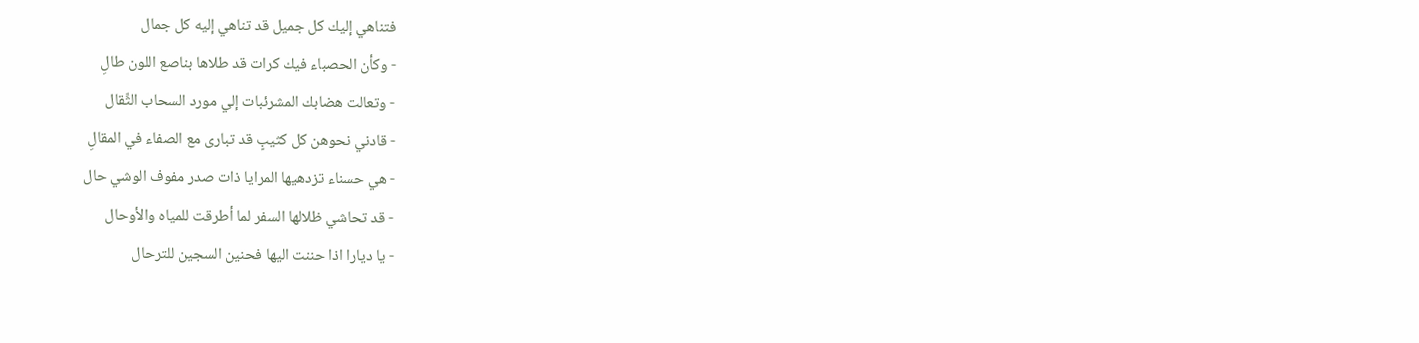فتناهي إليك كل جميل قد تناهي إليه كل جمال
- وكأن الحصباء فيك كرات قد طلاها بناصع اللون طالِ
- وتعالت هضابك المشرئبات إلي مورد السحاب الثِّقال
- قادني نحوهن كل كثيبٍ قد تبارى مع الصفاء في المقالِ
- هي حسناء تزدهيها المرايا ذات صدر مفوف الوشي حال
- قد تحاشي ظلالها السفر لما أطرقت للمياه والأوحال
- يا ديارا اذا حننت اليها فحنين السجين للترحال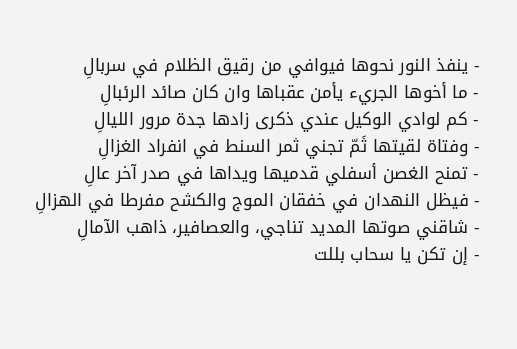- ينفذ النور نحوها فيوافي من رقيق الظلام في سربالِ
- ما أخوها الجريء يأمن عقباها وان كان صائد الرئبالِ
- كم لوادي الوكيل عندي ذكرى زادها جدة مرور الليالِ
- وفتاة لقيتها ثَمّ تجني ثمر السنط في انفراد الغزالِ
- تمنح الغصن أسفلي قدميها ويداها في صدر آخر عالِ
- فيظل النهدان في خفقان الموج والكشح مفرطا في الهزالِ
- شاقني صوتها المديد تناجي، والعصافير، ذاهب الآمالِ
- إن تكن يا سحاب بللت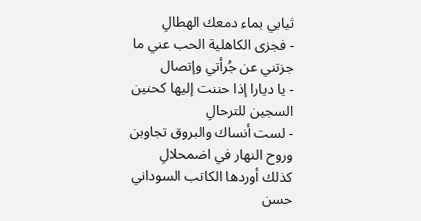ثيابي بماء دمعك الهطالِ
- فجزى الكاهلية الحب عني ما جزتني عن جُرأتي وإتصال
- يا ديارا إذا حننت إليها كحنين السجين للترحالِ
- لست أنساك والبروق تجاوبن وروح النهار في اضمحلالِ
كذلك أوردها الكاتب السوداني حسن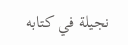نجيلة في كتابه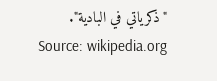"ذكرياتي في البادية".
Source: wikipedia.org